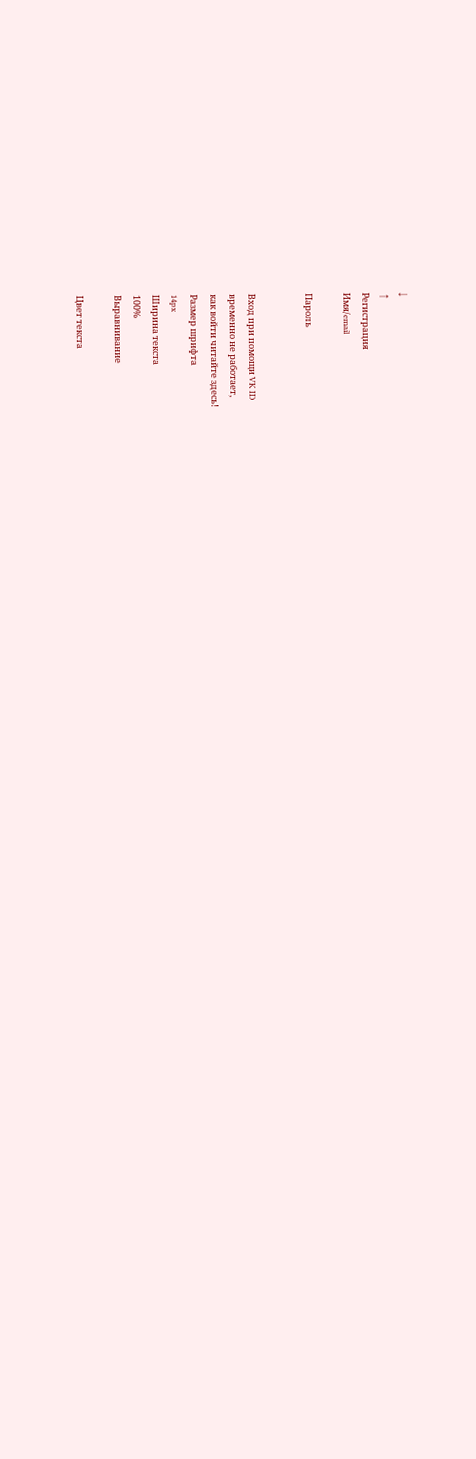↓
 ↑
Регистрация
Имя/email

Пароль


Вход при помощи VK ID
временно не работает,
как войти читайте здесь!
Размер шрифта
14px
Ширина текста
100%
Выравнивание

Цвет текста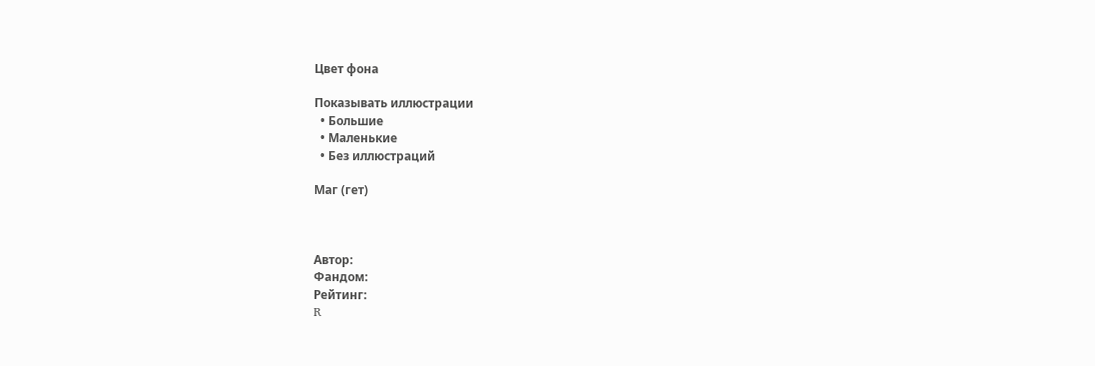Цвет фона

Показывать иллюстрации
  • Большие
  • Маленькие
  • Без иллюстраций

Маг (гет)



Автор:
Фандом:
Рейтинг:
R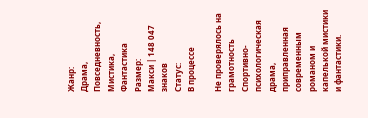Жанр:
Драма, Повседневность, Мистика, Фантастика
Размер:
Макси | 148 047 знаков
Статус:
В процессе

Не проверялось на грамотность
Спортивно-психологическая драма, приправленная современным романом и капелькой мистики и фантастики.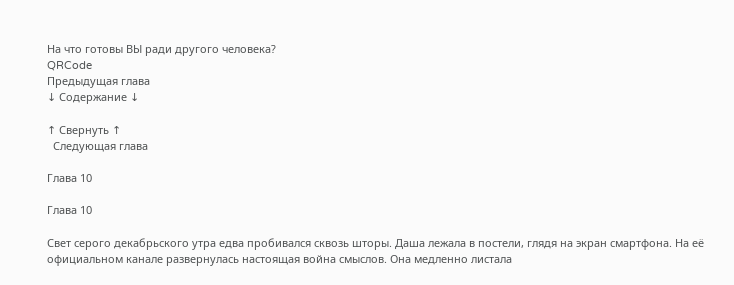На что готовы ВЫ ради другого человека?
QRCode
Предыдущая глава
↓ Содержание ↓

↑ Свернуть ↑
  Следующая глава

Глава 10

Глава 10

Свет серого декабрьского утра едва пробивался сквозь шторы. Даша лежала в постели, глядя на экран смартфона. На её официальном канале развернулась настоящая война смыслов. Она медленно листала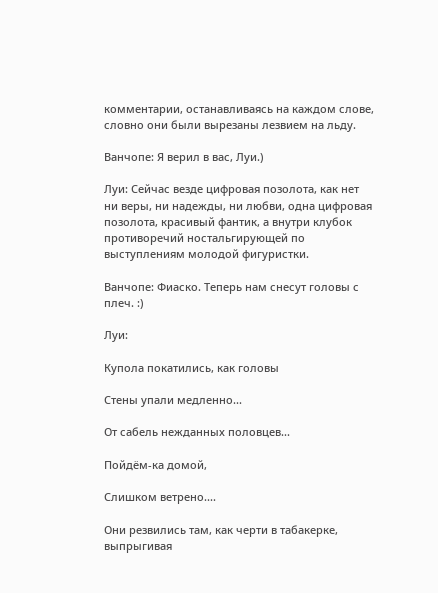комментарии, останавливаясь на каждом слове, словно они были вырезаны лезвием на льду.

Ванчопе: Я верил в вас, Луи.)

Луи: Сейчас везде цифровая позолота, как нет ни веры, ни надежды, ни любви, одна цифровая позолота, красивый фантик, а внутри клубок противоречий ностальгирующей по выступлениям молодой фигуристки.

Ванчопе: Фиаско. Теперь нам снесут головы с плеч. :)

Луи:

Купола покатились, как головы

Стены упали медленно...

От сабель нежданных половцев...

Пойдём-ка домой,

Слишком ветрено....

Они резвились там, как черти в табакерке, выпрыгивая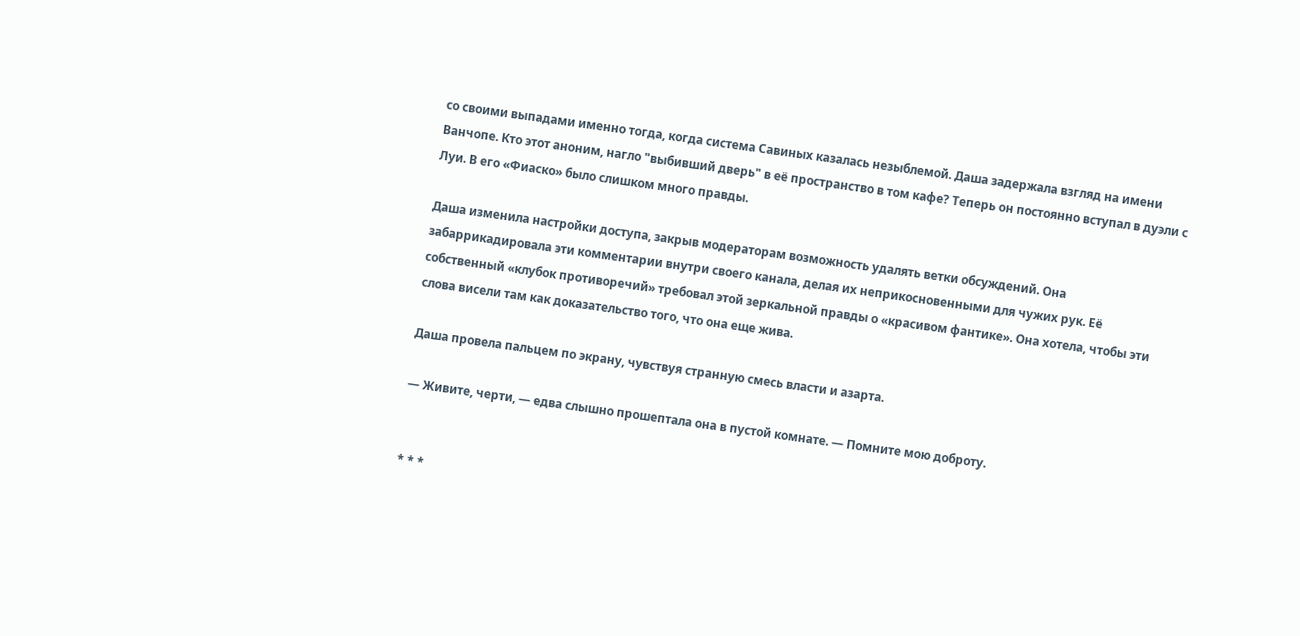со своими выпадами именно тогда, когда система Савиных казалась незыблемой. Даша задержала взгляд на имени Ванчопе. Кто этот аноним, нагло "выбивший дверь" в её пространство в том кафе? Теперь он постоянно вступал в дуэли с Луи. В его «Фиаско» было слишком много правды.

Даша изменила настройки доступа, закрыв модераторам возможность удалять ветки обсуждений. Она забаррикадировала эти комментарии внутри своего канала, делая их неприкосновенными для чужих рук. Её собственный «клубок противоречий» требовал этой зеркальной правды о «красивом фантике». Она хотела, чтобы эти слова висели там как доказательство того, что она еще жива.

Даша провела пальцем по экрану, чувствуя странную смесь власти и азарта.

— Живите, черти, — едва слышно прошептала она в пустой комнате. — Помните мою доброту.


* * *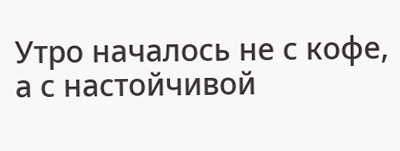Утро началось не с кофе, а с настойчивой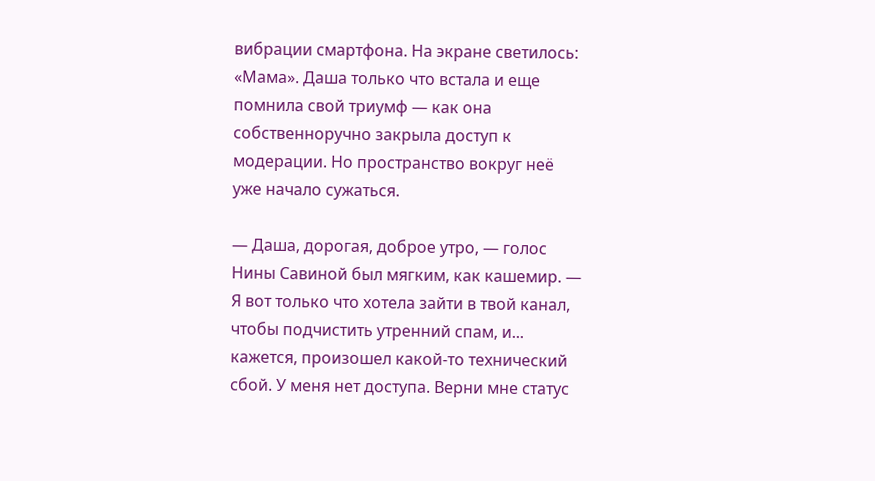вибрации смартфона. На экране светилось: «Мама». Даша только что встала и еще помнила свой триумф — как она собственноручно закрыла доступ к модерации. Но пространство вокруг неё уже начало сужаться.

— Даша, дорогая, доброе утро, — голос Нины Савиной был мягким, как кашемир. — Я вот только что хотела зайти в твой канал, чтобы подчистить утренний спам, и... кажется, произошел какой-то технический сбой. У меня нет доступа. Верни мне статус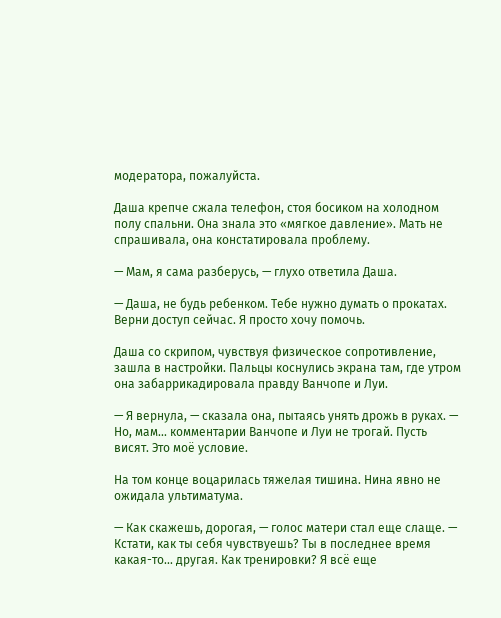модератора, пожалуйста.

Даша крепче сжала телефон, стоя босиком на холодном полу спальни. Она знала это «мягкое давление». Мать не спрашивала, она констатировала проблему.

— Мам, я сама разберусь, — глухо ответила Даша.

— Даша, не будь ребенком. Тебе нужно думать о прокатах. Верни доступ сейчас. Я просто хочу помочь.

Даша со скрипом, чувствуя физическое сопротивление, зашла в настройки. Пальцы коснулись экрана там, где утром она забаррикадировала правду Ванчопе и Луи.

— Я вернула, — сказала она, пытаясь унять дрожь в руках. — Но, мам... комментарии Ванчопе и Луи не трогай. Пусть висят. Это моё условие.

На том конце воцарилась тяжелая тишина. Нина явно не ожидала ультиматума.

— Как скажешь, дорогая, — голос матери стал еще слаще. — Кстати, как ты себя чувствуешь? Ты в последнее время какая-то... другая. Как тренировки? Я всё еще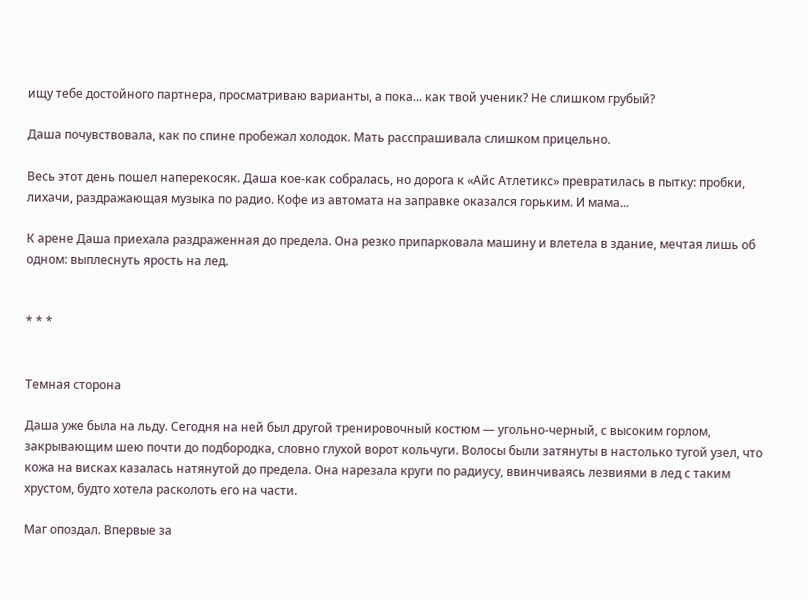ищу тебе достойного партнера, просматриваю варианты, а пока... как твой ученик? Не слишком грубый?

Даша почувствовала, как по спине пробежал холодок. Мать расспрашивала слишком прицельно.

Весь этот день пошел наперекосяк. Даша кое-как собралась, но дорога к «Айс Атлетикс» превратилась в пытку: пробки, лихачи, раздражающая музыка по радио. Кофе из автомата на заправке оказался горьким. И мама...

К арене Даша приехала раздраженная до предела. Она резко припарковала машину и влетела в здание, мечтая лишь об одном: выплеснуть ярость на лед.


* * *


Темная сторона

Даша уже была на льду. Сегодня на ней был другой тренировочный костюм — угольно-черный, с высоким горлом, закрывающим шею почти до подбородка, словно глухой ворот кольчуги. Волосы были затянуты в настолько тугой узел, что кожа на висках казалась натянутой до предела. Она нарезала круги по радиусу, ввинчиваясь лезвиями в лед с таким хрустом, будто хотела расколоть его на части.

Маг опоздал. Впервые за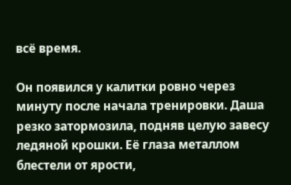всё время.

Он появился у калитки ровно через минуту после начала тренировки. Даша резко затормозила, подняв целую завесу ледяной крошки. Её глаза металлом блестели от ярости,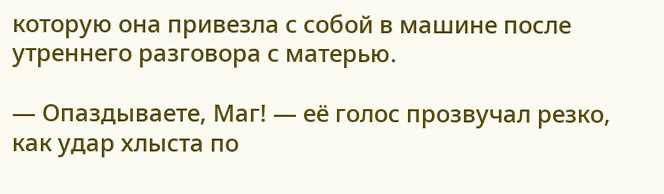которую она привезла с собой в машине после утреннего разговора с матерью.

— Опаздываете, Маг! — её голос прозвучал резко, как удар хлыста по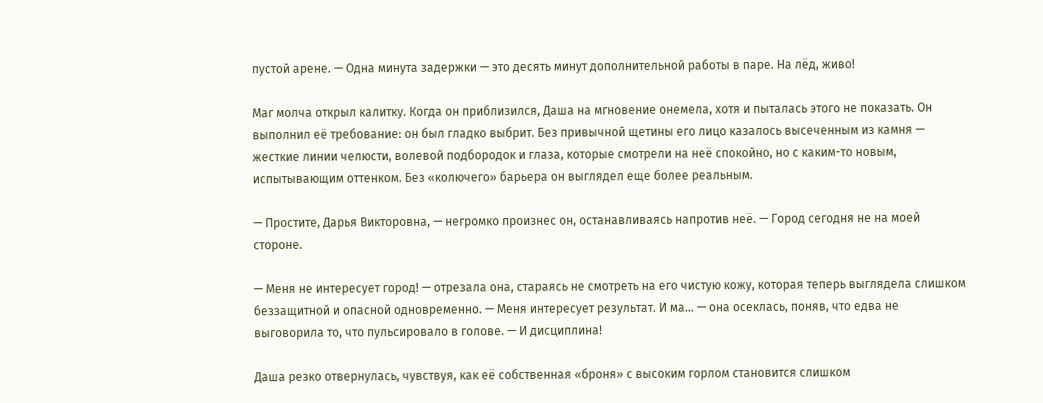пустой арене. — Одна минута задержки — это десять минут дополнительной работы в паре. На лёд, живо!

Маг молча открыл калитку. Когда он приблизился, Даша на мгновение онемела, хотя и пыталась этого не показать. Он выполнил её требование: он был гладко выбрит. Без привычной щетины его лицо казалось высеченным из камня — жесткие линии челюсти, волевой подбородок и глаза, которые смотрели на неё спокойно, но с каким-то новым, испытывающим оттенком. Без «колючего» барьера он выглядел еще более реальным.

— Простите, Дарья Викторовна, — негромко произнес он, останавливаясь напротив неё. — Город сегодня не на моей стороне.

— Меня не интересует город! — отрезала она, стараясь не смотреть на его чистую кожу, которая теперь выглядела слишком беззащитной и опасной одновременно. — Меня интересует результат. И ма... — она осеклась, поняв, что едва не выговорила то, что пульсировало в голове. — И дисциплина!

Даша резко отвернулась, чувствуя, как её собственная «броня» с высоким горлом становится слишком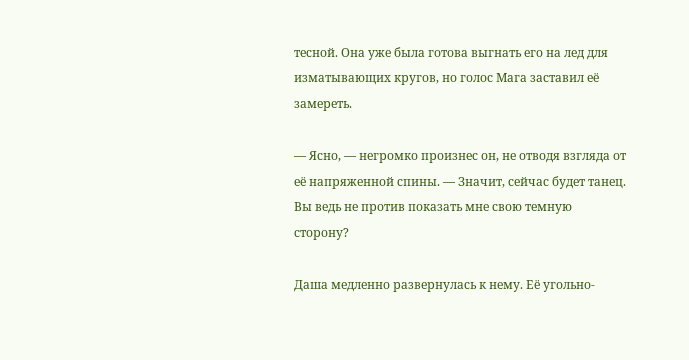тесной. Она уже была готова выгнать его на лед для изматывающих кругов, но голос Мага заставил её замереть.

— Ясно, — негромко произнес он, не отводя взгляда от её напряженной спины. — Значит, сейчас будет танец. Вы ведь не против показать мне свою темную сторону?

Даша медленно развернулась к нему. Её угольно-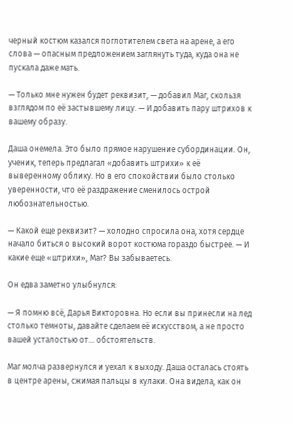черный костюм казался поглотителем света на арене, а его слова — опасным предложением заглянуть туда, куда она не пускала даже мать.

— Только мне нужен будет реквизит, — добавил Маг, скользя взглядом по её застывшему лицу. — И добавить пару штрихов к вашему образу.

Даша онемела. Это было прямое нарушение субординации. Он, ученик, теперь предлагал «добавить штрихи» к её выверенному облику. Но в его спокойствии было столько уверенности, что её раздражение сменилось острой любознательностью.

— Какой еще реквизит? — холодно спросила она, хотя сердце начало биться о высокий ворот костюма гораздо быстрее. — И какие еще «штрихи», Маг? Вы забываетесь.

Он едва заметно улыбнулся:

— Я помню всё, Дарья Викторовна. Но если вы принесли на лед столько темноты, давайте сделаем её искусством, а не просто вашей усталостью от... обстоятельств.

Маг молча развернулся и уехал к выходу. Даша осталась стоять в центре арены, сжимая пальцы в кулаки. Она видела, как он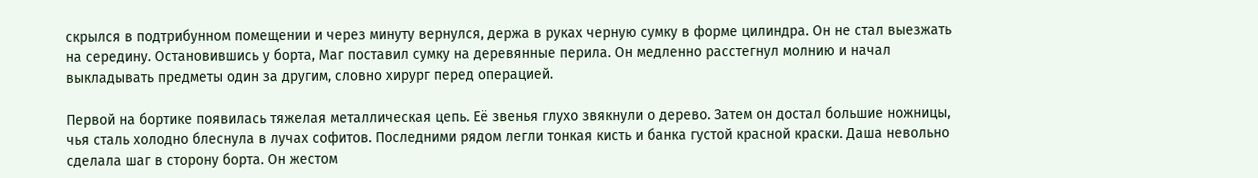скрылся в подтрибунном помещении и через минуту вернулся, держа в руках черную сумку в форме цилиндра. Он не стал выезжать на середину. Остановившись у борта, Маг поставил сумку на деревянные перила. Он медленно расстегнул молнию и начал выкладывать предметы один за другим, словно хирург перед операцией.

Первой на бортике появилась тяжелая металлическая цепь. Её звенья глухо звякнули о дерево. Затем он достал большие ножницы, чья сталь холодно блеснула в лучах софитов. Последними рядом легли тонкая кисть и банка густой красной краски. Даша невольно сделала шаг в сторону борта. Он жестом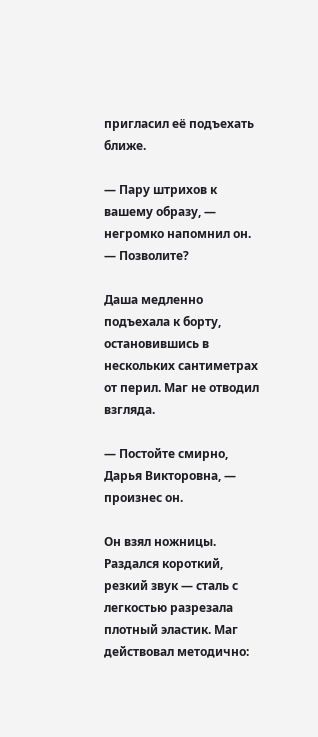пригласил её подъехать ближе.

— Пару штрихов к вашему образу, — негромко напомнил он. — Позволите?

Даша медленно подъехала к борту, остановившись в нескольких сантиметрах от перил. Маг не отводил взгляда.

— Постойте смирно, Дарья Викторовна, — произнес он.

Он взял ножницы. Раздался короткий, резкий звук — сталь с легкостью разрезала плотный эластик. Маг действовал методично: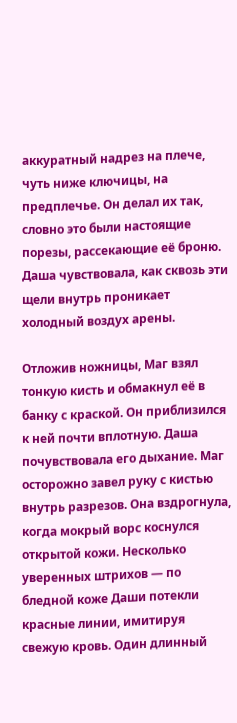аккуратный надрез на плече, чуть ниже ключицы, на предплечье. Он делал их так, словно это были настоящие порезы, рассекающие её броню. Даша чувствовала, как сквозь эти щели внутрь проникает холодный воздух арены.

Отложив ножницы, Маг взял тонкую кисть и обмакнул её в банку с краской. Он приблизился к ней почти вплотную. Даша почувствовала его дыхание. Маг осторожно завел руку с кистью внутрь разрезов. Она вздрогнула, когда мокрый ворс коснулся открытой кожи. Несколько уверенных штрихов — по бледной коже Даши потекли красные линии, имитируя свежую кровь. Один длинный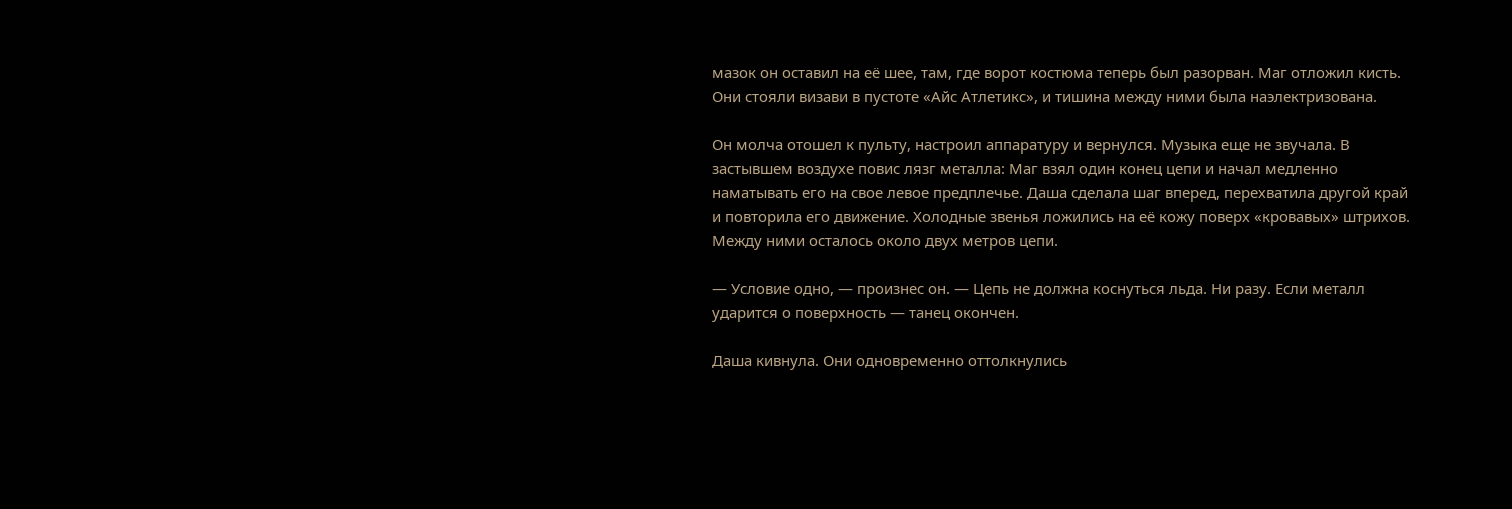мазок он оставил на её шее, там, где ворот костюма теперь был разорван. Маг отложил кисть. Они стояли визави в пустоте «Айс Атлетикс», и тишина между ними была наэлектризована.

Он молча отошел к пульту, настроил аппаратуру и вернулся. Музыка еще не звучала. В застывшем воздухе повис лязг металла: Маг взял один конец цепи и начал медленно наматывать его на свое левое предплечье. Даша сделала шаг вперед, перехватила другой край и повторила его движение. Холодные звенья ложились на её кожу поверх «кровавых» штрихов. Между ними осталось около двух метров цепи.

— Условие одно, — произнес он. — Цепь не должна коснуться льда. Ни разу. Если металл ударится о поверхность — танец окончен.

Даша кивнула. Они одновременно оттолкнулись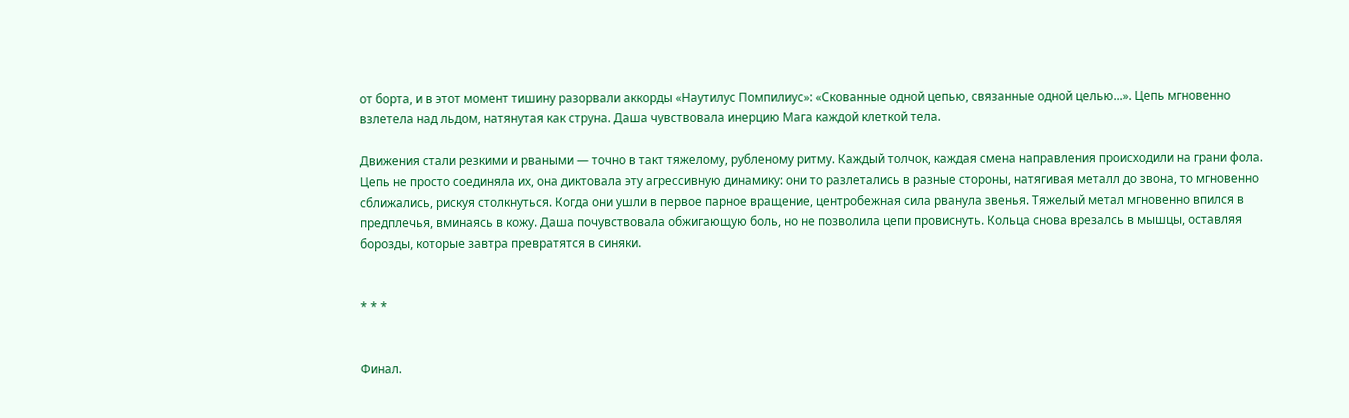от борта, и в этот момент тишину разорвали аккорды «Наутилус Помпилиус»: «Скованные одной цепью, связанные одной целью...». Цепь мгновенно взлетела над льдом, натянутая как струна. Даша чувствовала инерцию Мага каждой клеткой тела.

Движения стали резкими и рваными — точно в такт тяжелому, рубленому ритму. Каждый толчок, каждая смена направления происходили на грани фола. Цепь не просто соединяла их, она диктовала эту агрессивную динамику: они то разлетались в разные стороны, натягивая металл до звона, то мгновенно сближались, рискуя столкнуться. Когда они ушли в первое парное вращение, центробежная сила рванула звенья. Тяжелый метал мгновенно впился в предплечья, вминаясь в кожу. Даша почувствовала обжигающую боль, но не позволила цепи провиснуть. Кольца снова врезалсь в мышцы, оставляя борозды, которые завтра превратятся в синяки.


* * *


Финал.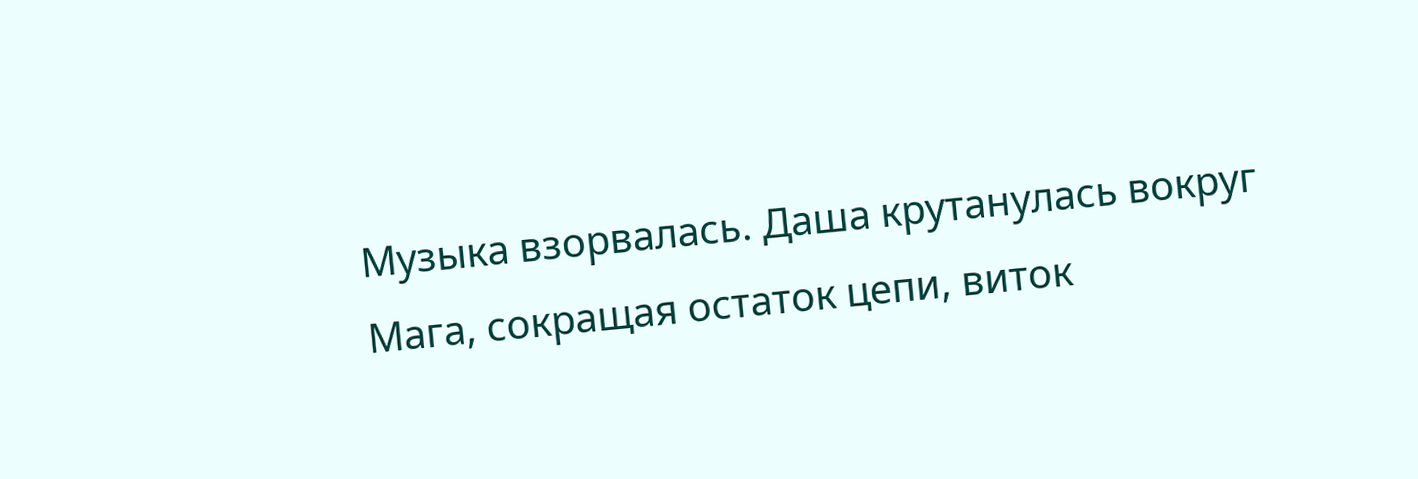Музыка взорвалась. Даша крутанулась вокруг Мага, сокращая остаток цепи, виток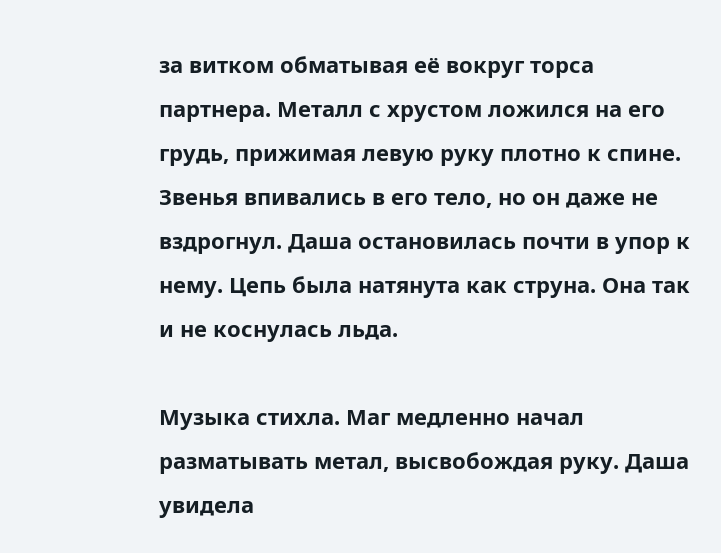за витком обматывая её вокруг торса партнера. Металл с хрустом ложился на его грудь, прижимая левую руку плотно к спине. Звенья впивались в его тело, но он даже не вздрогнул. Даша остановилась почти в упор к нему. Цепь была натянута как струна. Она так и не коснулась льда.

Музыка стихла. Маг медленно начал разматывать метал, высвобождая руку. Даша увидела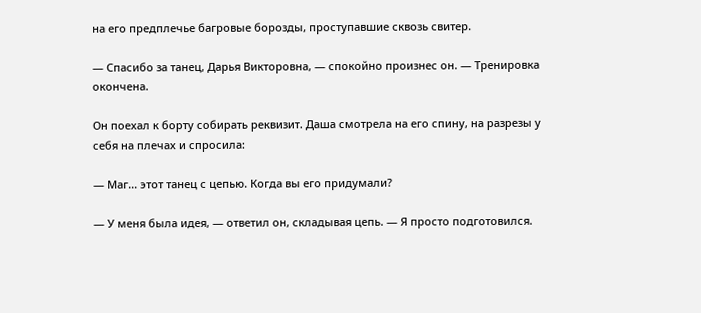на его предплечье багровые борозды, проступавшие сквозь свитер.

— Спасибо за танец, Дарья Викторовна, — спокойно произнес он. — Тренировка окончена.

Он поехал к борту собирать реквизит. Даша смотрела на его спину, на разрезы у себя на плечах и спросила:

— Маг... этот танец с цепью. Когда вы его придумали?

— У меня была идея, — ответил он, складывая цепь. — Я просто подготовился.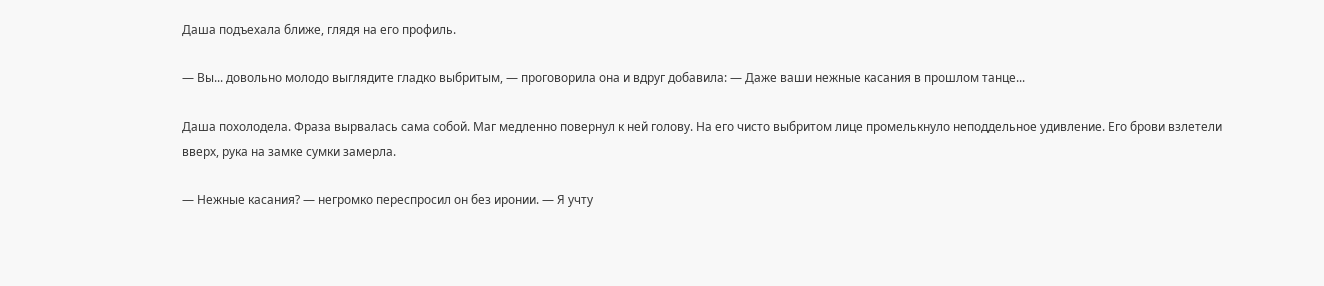Даша подъехала ближе, глядя на его профиль.

— Вы... довольно молодо выглядите гладко выбритым, — проговорила она и вдруг добавила: — Даже ваши нежные касания в прошлом танце...

Даша похолодела. Фраза вырвалась сама собой. Маг медленно повернул к ней голову. На его чисто выбритом лице промелькнуло неподдельное удивление. Его брови взлетели вверх, рука на замке сумки замерла.

— Нежные касания? — негромко переспросил он без иронии. — Я учту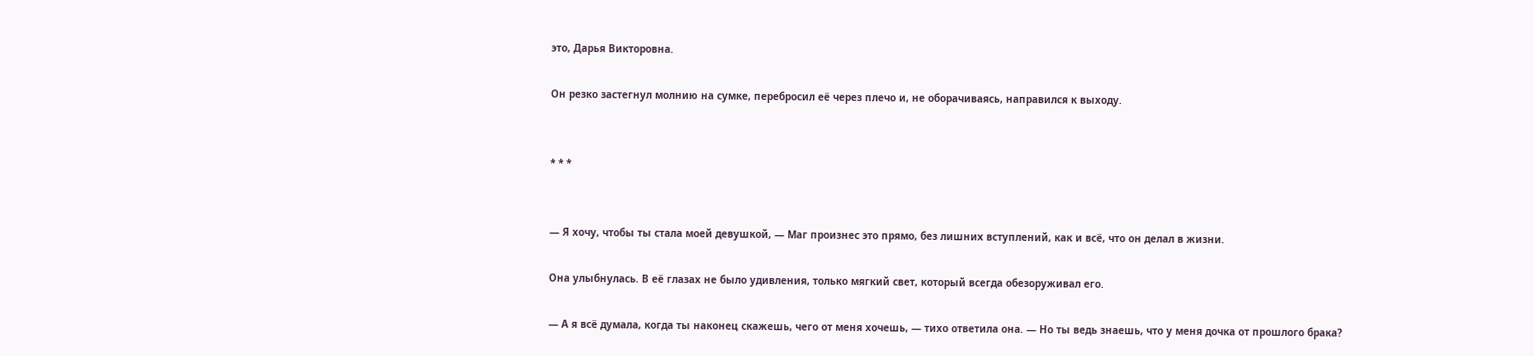это, Дарья Викторовна.

Он резко застегнул молнию на сумке, перебросил её через плечо и, не оборачиваясь, направился к выходу.


* * *


— Я хочу, чтобы ты стала моей девушкой, — Маг произнес это прямо, без лишних вступлений, как и всё, что он делал в жизни.

Она улыбнулась. В её глазах не было удивления, только мягкий свет, который всегда обезоруживал его.

— А я всё думала, когда ты наконец скажешь, чего от меня хочешь, — тихо ответила она. — Но ты ведь знаешь, что у меня дочка от прошлого брака?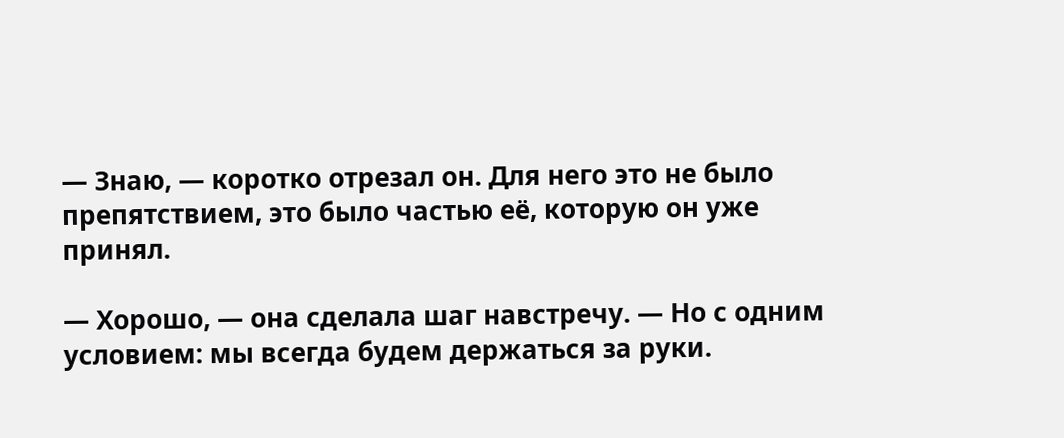— Знаю, — коротко отрезал он. Для него это не было препятствием, это было частью её, которую он уже принял.

— Хорошо, — она сделала шаг навстречу. — Но с одним условием: мы всегда будем держаться за руки.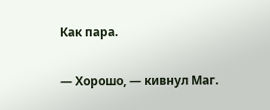Как пара.

— Хорошо, — кивнул Маг.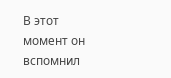В этот момент он вспомнил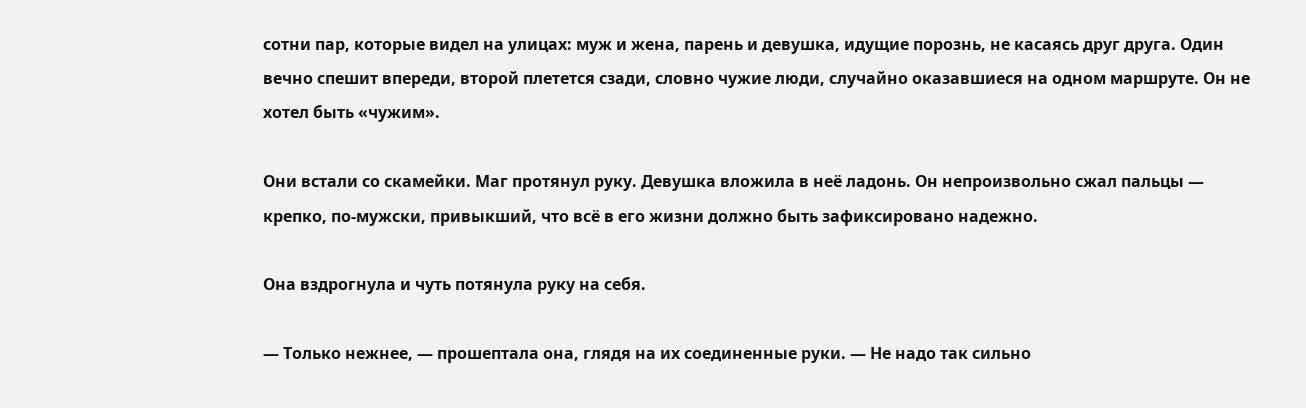сотни пар, которые видел на улицах: муж и жена, парень и девушка, идущие порознь, не касаясь друг друга. Один вечно спешит впереди, второй плетется сзади, словно чужие люди, случайно оказавшиеся на одном маршруте. Он не хотел быть «чужим».

Они встали со скамейки. Маг протянул руку. Девушка вложила в неё ладонь. Он непроизвольно сжал пальцы — крепко, по-мужски, привыкший, что всё в его жизни должно быть зафиксировано надежно.

Она вздрогнула и чуть потянула руку на себя.

— Только нежнее, — прошептала она, глядя на их соединенные руки. — Не надо так сильно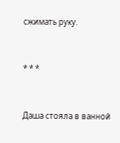сжимать руку.


* * *


Даша стояла в ванной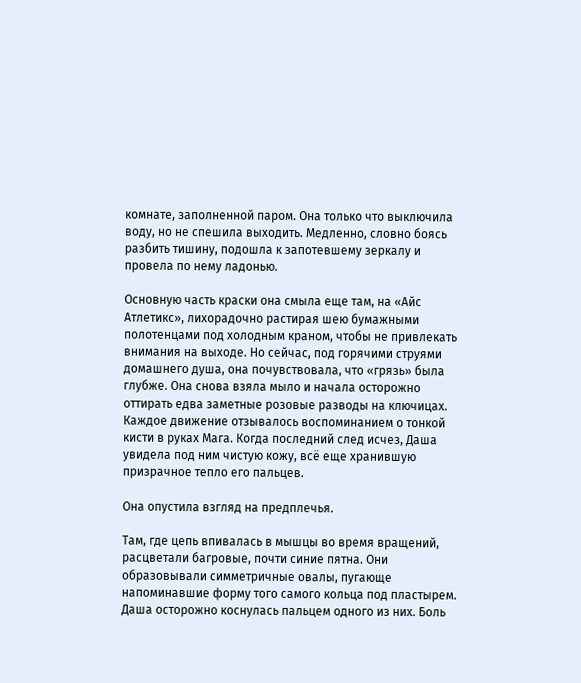комнате, заполненной паром. Она только что выключила воду, но не спешила выходить. Медленно, словно боясь разбить тишину, подошла к запотевшему зеркалу и провела по нему ладонью.

Основную часть краски она смыла еще там, на «Айс Атлетикс», лихорадочно растирая шею бумажными полотенцами под холодным краном, чтобы не привлекать внимания на выходе. Но сейчас, под горячими струями домашнего душа, она почувствовала, что «грязь» была глубже. Она снова взяла мыло и начала осторожно оттирать едва заметные розовые разводы на ключицах. Каждое движение отзывалось воспоминанием о тонкой кисти в руках Мага. Когда последний след исчез, Даша увидела под ним чистую кожу, всё еще хранившую призрачное тепло его пальцев.

Она опустила взгляд на предплечья.

Там, где цепь впивалась в мышцы во время вращений, расцветали багровые, почти синие пятна. Они образовывали симметричные овалы, пугающе напоминавшие форму того самого кольца под пластырем. Даша осторожно коснулась пальцем одного из них. Боль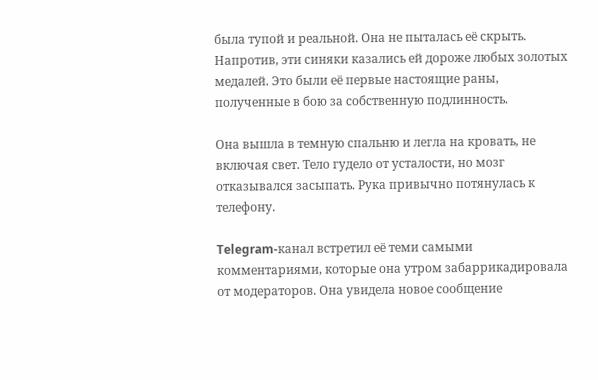была тупой и реальной. Она не пыталась её скрыть. Напротив, эти синяки казались ей дороже любых золотых медалей. Это были её первые настоящие раны, полученные в бою за собственную подлинность.

Она вышла в темную спальню и легла на кровать, не включая свет. Тело гудело от усталости, но мозг отказывался засыпать. Рука привычно потянулась к телефону.

Telegram-канал встретил её теми самыми комментариями, которые она утром забаррикадировала от модераторов. Она увидела новое сообщение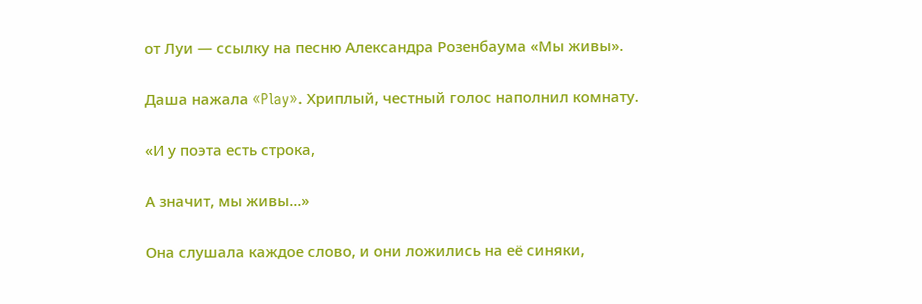от Луи — ссылку на песню Александра Розенбаума «Мы живы».

Даша нажала «Play». Хриплый, честный голос наполнил комнату.

«И у поэта есть строка,

А значит, мы живы...»

Она слушала каждое слово, и они ложились на её синяки,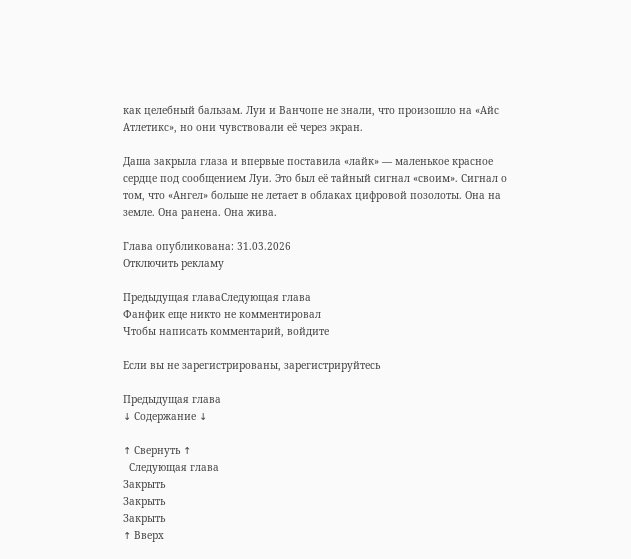как целебный бальзам. Луи и Ванчопе не знали, что произошло на «Айс Атлетикс», но они чувствовали её через экран.

Даша закрыла глаза и впервые поставила «лайк» — маленькое красное сердце под сообщением Луи. Это был её тайный сигнал «своим». Сигнал о том, что «Ангел» больше не летает в облаках цифровой позолоты. Она на земле. Она ранена. Она жива.

Глава опубликована: 31.03.2026
Отключить рекламу

Предыдущая главаСледующая глава
Фанфик еще никто не комментировал
Чтобы написать комментарий, войдите

Если вы не зарегистрированы, зарегистрируйтесь

Предыдущая глава
↓ Содержание ↓

↑ Свернуть ↑
  Следующая глава
Закрыть
Закрыть
Закрыть
↑ Вверх